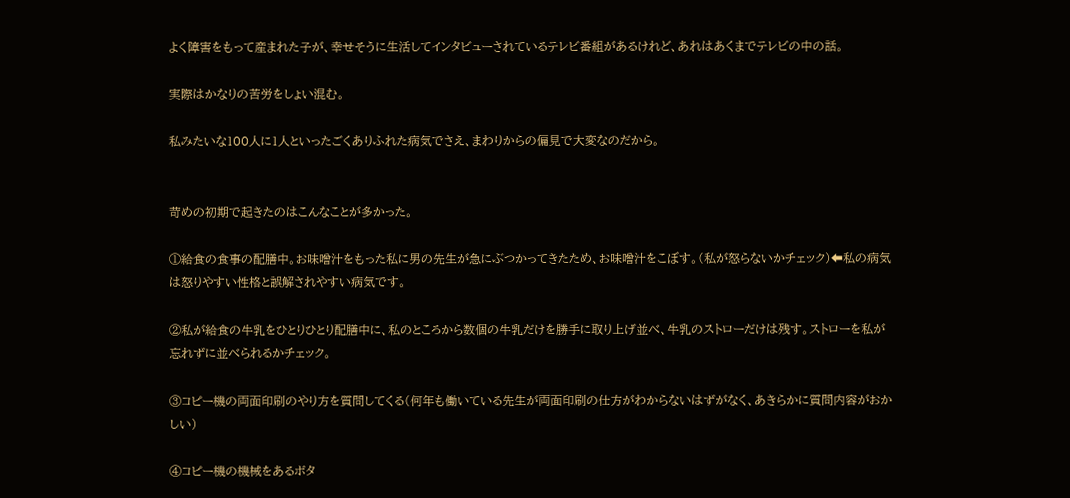よく障害をもって産まれた子が、幸せそうに生活してインタビューされているテレビ番組があるけれど、あれはあくまでテレビの中の話。

実際はかなりの苦労をしょい混む。

私みたいな100人に1人といったごくありふれた病気でさえ、まわりからの偏見で大変なのだから。


苛めの初期で起きたのはこんなことが多かった。

①給食の食事の配膳中。お味噌汁をもった私に男の先生が急にぶつかってきたため、お味噌汁をこぼす。(私が怒らないかチェック)⬅私の病気は怒りやすい性格と誤解されやすい病気です。

②私が給食の牛乳をひとりひとり配膳中に、私のところから数個の牛乳だけを勝手に取り上げ並べ、牛乳のストローだけは残す。ストローを私が忘れずに並べられるかチェック。

③コピー機の両面印刷のやり方を質問してくる(何年も働いている先生が両面印刷の仕方がわからないはずがなく、あきらかに質問内容がおかしい)

④コピー機の機械をあるボタ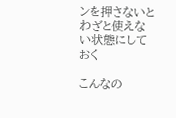ンを押さないとわざと使えない状態にしておく

こんなの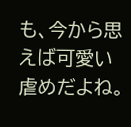も、今から思えば可愛い虐めだよね。